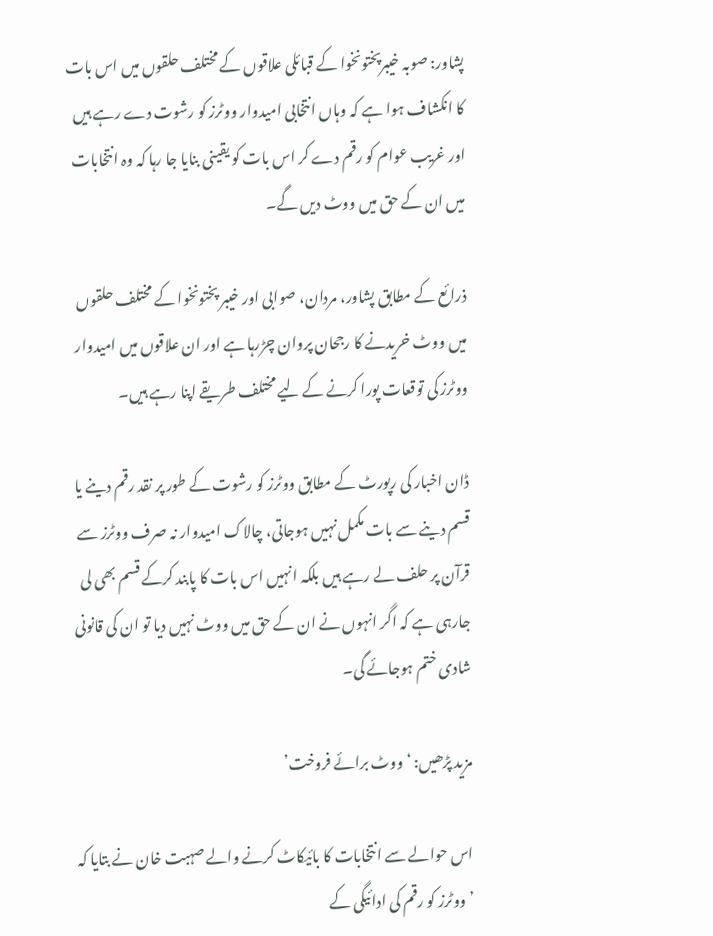پشاور: صوبہ خیبرپختونخوا کے قبائلی علاقوں کے مختلف حلقوں میں اس بات کا انکشاف ہوا ہے کہ وہاں انتخابی امیدوار ووٹرز کو رشوت دے رہے ہیں اور غریب عوام کو رقم دے کر اس بات کو یقینی بنایا جا رہا کہ وہ انتخابات میں ان کے حق میں ووٹ دیں گے۔

ذرائع کے مطابق پشاور، مردان، صوابی اور خیبر پختونخوا کے مختلف حلقوں میں ووٹ خریدنے کا رجحان پروان چڑرہا ہے اور ان علاقوں میں امیدوار ووٹرز کی توقعات پورا کرنے کے لیے مختلف طریقے اپنا رہے ہیں۔

ڈان اخبار کی رپورٹ کے مطابق ووٹرز کو رشوت کے طور پر نقد رقم دینے یا قسم دینے سے بات مکمل نہیں ہوجاتی، چالاک امیدوار نہ صرف ووٹرز سے قرآن پر حلف لے رہے ہیں بلکہ انہیں اس بات کا پابند کرکے قسم بھی لی جارہی ہے کہ اگر انہوں نے ان کے حق میں ووٹ نہیں دیا تو ان کی قانونی شادی ختم ہوجائے گی۔

مزید پڑھیں: ‘ووٹ برائے فروخت’

اس حوالے سے انتخابات کا بائیکاٹ کرنے والے صہبت خان نے بتایا کہ ’ووٹرز کو رقم کی ادائیگی کے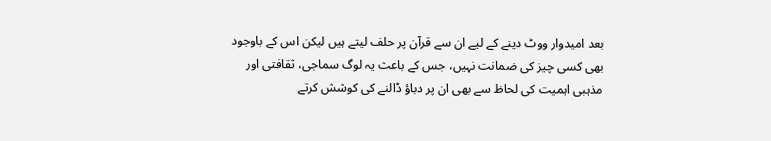بعد امیدوار ووٹ دینے کے لیے ان سے قرآن پر حلف لیتے ہیں لیکن اس کے باوجود بھی کسی چیز کی ضمانت نہیں، جس کے باعث یہ لوگ سماجی، ثقافتی اور مذہبی اہمیت کی لحاظ سے بھی ان پر دباؤ ڈالنے کی کوشش کرتے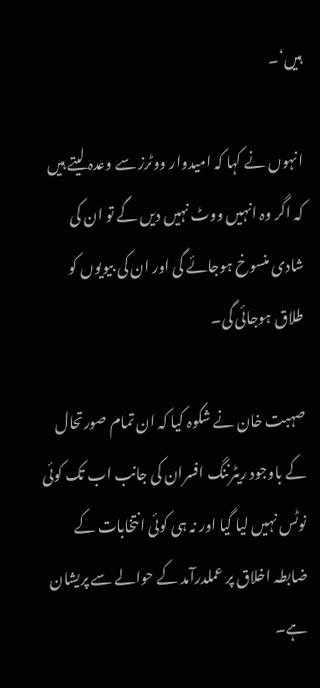ہیں‘۔

انہوں نے کہا کہ امیدوار ووٹرز سے وعدہ لیتے ہیں کہ اگر وہ انہیں ووٹ نہیں دیں گے تو ان کی شادی منسوخ ہوجائے گی اور ان کی بیویوں کو طلاق ہوجائی گی۔

صہبت خان نے شکوہ کیا کہ ان تمام صورتحال کے باوجود ریٹرننگ افسران کی جانب اب تک کوئی نوٹس نہیں لیا گیا اور نہ ہی کوئی انتخابات کے ضابطہ اخلاق پر عملدرآمد کے حوالے سے پریشان ہے۔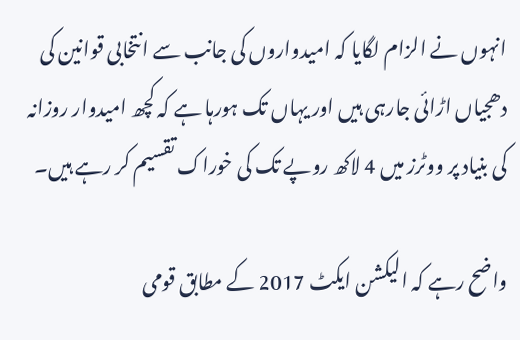انہوں نے الزام لگایا کہ امیدواروں کی جانب سے انتخابی قوانین کی دھجیاں اڑائی جارہی ہیں اور یہاں تک ہورہا ہے کہ کچھ امیدوار روزانہ کی بنیاد پر ووٹرز میں 4 لاکھ روپے تک کی خوراک تقسیم کر رہے ہیں۔

واضح رہے کہ الیکشن ایکٹ 2017 کے مطابق قومی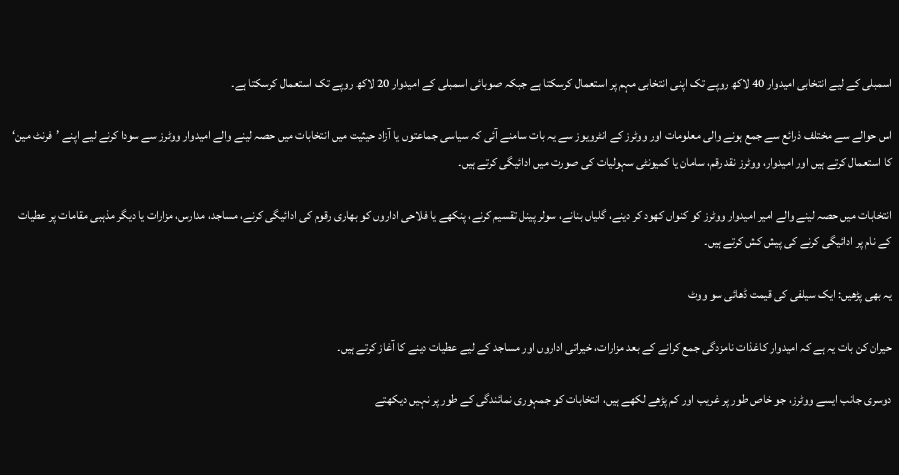اسمبلی کے لیے انتخابی امیدوار 40 لاکھ روپے تک اپنی انتخابی مہم پر استعمال کرسکتا ہے جبکہ صوبائی اسمبلی کے امیدوار 20 لاکھ روپے تک استعمال کرسکتا ہے۔

اس حوالے سے مختلف ذرائع سے جمع ہونے والی معلومات اور ووٹرز کے انٹرویوز سے یہ بات سامنے آئی کہ سیاسی جماعتوں یا آزاد حیثیت میں انتخابات میں حصہ لینے والے امیدوار ووٹرز سے سودا کرنے لیے اپنے ’فرنٹ مین‘ کا استعمال کرتے ہیں اور امیدوار، ووٹرز نقد رقم، سامان یا کمیونٹی سہولیات کی صورت میں ادائیگی کرتے ہیں۔

انتخابات میں حصہ لینے والے امیر امیدوار ووٹرز کو کنواں کھود کر دینے، گلیاں بنانے، سولر پینل تقسیم کرنے، پنکھے یا فلاحی اداروں کو بھاری رقوم کی ادائیگی کرنے، مساجد، مدارس، مزارات یا دیگر مذہبی مقامات پر عطیات کے نام پر ادائیگی کرنے کی پیش کش کرتے ہیں۔

یہ بھی پڑھیں: ایک سیلفی کی قیمت ڈھائی سو ووٹ

حیران کن بات یہ ہے کہ امیدوار کاغذات نامزدگی جمع کرانے کے بعد مزارات، خیراتی اداروں اور مساجد کے لیے عطیات دینے کا آغاز کرتے ہیں۔

دوسری جانب ایسے ووٹرز، جو خاص طور پر غریب اور کم پڑھے لکھے ہیں، انتخابات کو جمہوری نمائندگی کے طور پر نہیں دیکھتے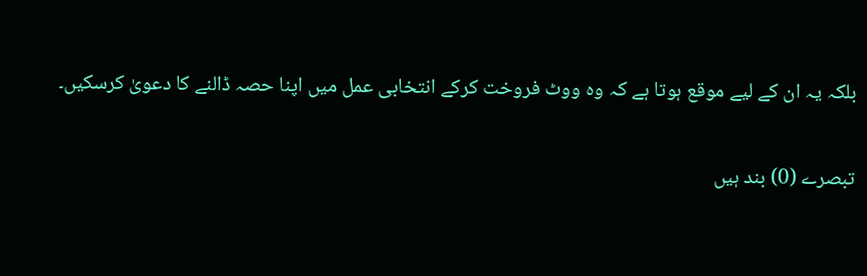بلکہ یہ ان کے لیے موقع ہوتا ہے کہ وہ ووٹ فروخت کرکے انتخابی عمل میں اپنا حصہ ڈالنے کا دعویٰ کرسکیں۔

تبصرے (0) بند ہیں